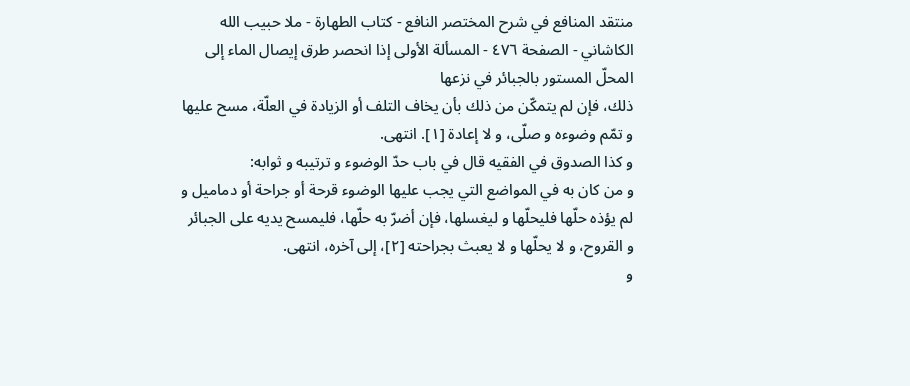منتقد المنافع في شرح المختصر النافع - كتاب الطهارة - ملا حبيب الله الكاشاني - الصفحة ٤٧٦ - المسألة الأولى إذا انحصر طرق إيصال الماء إلى المحلّ المستور بالجبائر في نزعها
ذلك، فإن لم يتمكّن من ذلك بأن يخاف التلف أو الزيادة في العلّة، مسح عليها و تمّم وضوءه و صلّى، و لا إعادة [١]. انتهى.
و كذا الصدوق في الفقيه قال في باب حدّ الوضوء و ترتيبه و ثوابه:
و من كان به في المواضع التي يجب عليها الوضوء قرحة أو جراحة أو دماميل و لم يؤذه حلّها فليحلّها و ليغسلها، فإن أضرّ به حلّها، فليمسح يديه على الجبائر و القروح، و لا يحلّها و لا يعبث بجراحته [٢]، إلى آخره، انتهى.
و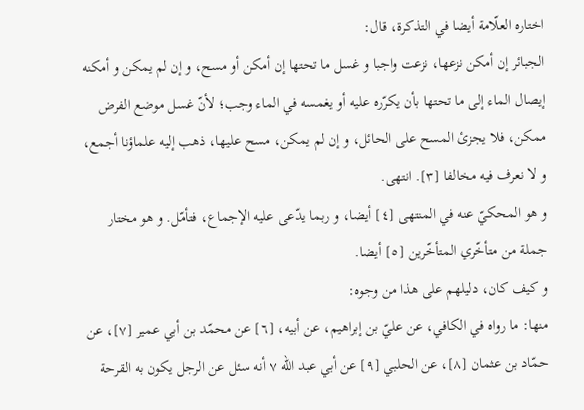اختاره العلّامة أيضا في التذكرة، قال:
الجبائر إن أمكن نزعها، نزعت واجبا و غسل ما تحتها إن أمكن أو مسح، و إن لم يمكن و أمكنه إيصال الماء إلى ما تحتها بأن يكرّره عليه أو يغمسه في الماء وجب؛ لأنّ غسل موضع الفرض ممكن، فلا يجزئ المسح على الحائل، و إن لم يمكن، مسح عليها، ذهب إليه علماؤنا أجمع، و لا نعرف فيه مخالفا [٣]. انتهى.
و هو المحكيّ عنه في المنتهى [٤] أيضا، و ربما يدّعى عليه الإجماع، فتأمّل. و هو مختار جملة من متأخّري المتأخّرين [٥] أيضا.
و كيف كان، دليلهم على هذا من وجوه:
منها: ما رواه في الكافي، عن عليّ بن إبراهيم، عن أبيه، [٦] عن محمّد بن أبي عمير [٧]، عن حمّاد بن عثمان [٨]، عن الحلبي [٩] عن أبي عبد الله ٧ أنه سئل عن الرجل يكون به القرحة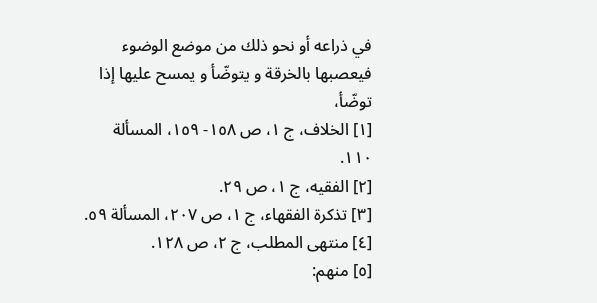في ذراعه أو نحو ذلك من موضع الوضوء فيعصبها بالخرقة و يتوضّأ و يمسح عليها إذا توضّأ،
[١] الخلاف، ج ١، ص ١٥٨- ١٥٩، المسألة ١١٠.
[٢] الفقيه، ج ١، ص ٢٩.
[٣] تذكرة الفقهاء، ج ١، ص ٢٠٧، المسألة ٥٩.
[٤] منتهى المطلب، ج ٢، ص ١٢٨.
[٥] منهم: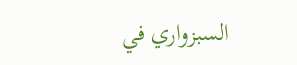السبزواري في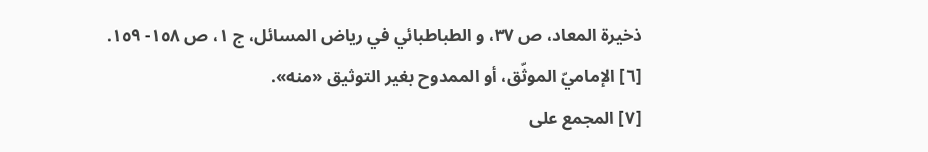ذخيرة المعاد، ص ٣٧، و الطباطبائي في رياض المسائل، ج ١، ص ١٥٨- ١٥٩.
[٦] الإماميّ الموثّق، أو الممدوح بغير التوثيق «منه».
[٧] المجمع على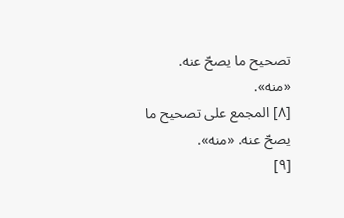تصحيح ما يصحّ عنه. «منه».
[٨] المجمع على تصحيح ما يصحّ عنه. «منه».
[٩]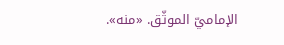الإماميّ الموثّق. «منه».